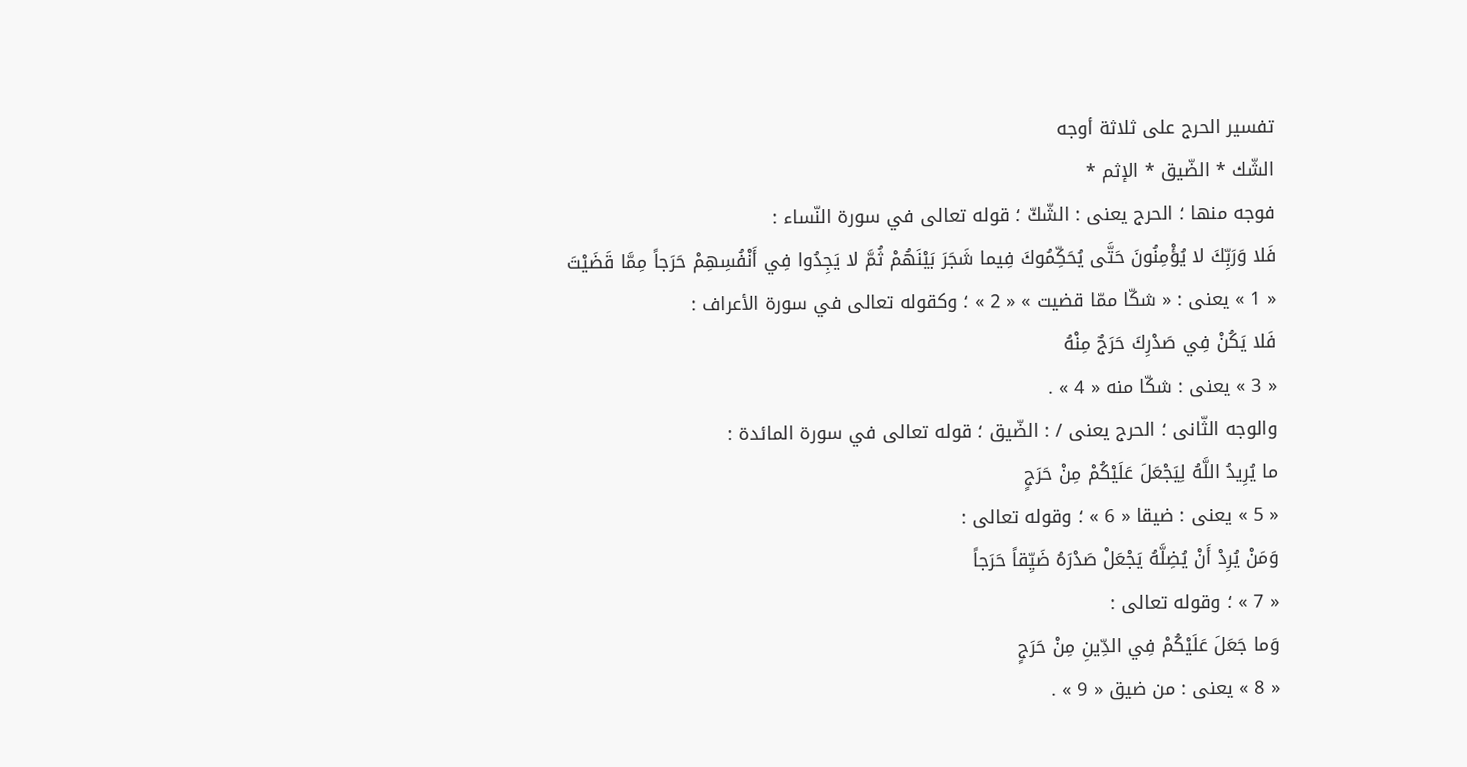تفسير الحرج على ثلاثة أوجه
الشّك * الضّيق * الإثم *
فوجه منها ؛ الحرج يعنى : الشّكّ ؛ قوله تعالى في سورة النّساء :
فَلا وَرَبِّكَ لا يُؤْمِنُونَ حَتَّى يُحَكِّمُوكَ فِيما شَجَرَ بَيْنَهُمْ ثُمَّ لا يَجِدُوا فِي أَنْفُسِهِمْ حَرَجاً مِمَّا قَضَيْتَ
« 1 » يعنى : « شكّا ممّا قضيت » « 2 » ؛ وكقوله تعالى في سورة الأعراف :
فَلا يَكُنْ فِي صَدْرِكَ حَرَجٌ مِنْهُ
« 3 » يعنى : شكّا منه « 4 » .
والوجه الثّانى ؛ الحرج يعنى / : الضّيق ؛ قوله تعالى في سورة المائدة :
ما يُرِيدُ اللَّهُ لِيَجْعَلَ عَلَيْكُمْ مِنْ حَرَجٍ
« 5 » يعنى : ضيقا « 6 » ؛ وقوله تعالى :
وَمَنْ يُرِدْ أَنْ يُضِلَّهُ يَجْعَلْ صَدْرَهُ ضَيِّقاً حَرَجاً
« 7 » ؛ وقوله تعالى :
وَما جَعَلَ عَلَيْكُمْ فِي الدِّينِ مِنْ حَرَجٍ
« 8 » يعنى : من ضيق « 9 » .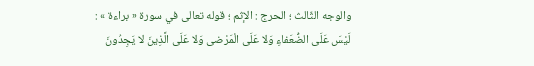والوجه الثّالث ؛ الحرج : الإثم ؛ قوله تعالى في سورة « براءة » :
لَيْسَ عَلَى الضُّعَفاءِ وَلا عَلَى الْمَرْضى وَلا عَلَى الَّذِينَ لا يَجِدُونَ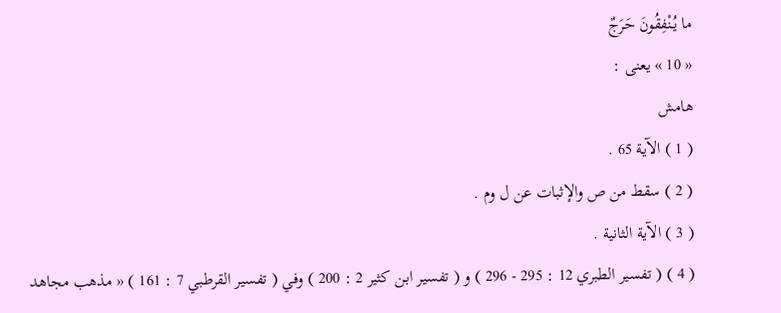ما يُنْفِقُونَ حَرَجٌ
« 10 » يعنى :
هامش
( 1 ) الآية 65 .
( 2 ) سقط من ص والإثبات عن ل وم .
( 3 ) الآية الثانية .
( 4 ) ( تفسير الطبري 12 : 295 - 296 ) و ( تفسير ابن كثير 2 : 200 ) وفي ( تفسير القرطبي 7 : 161 ) « مذهب مجاهد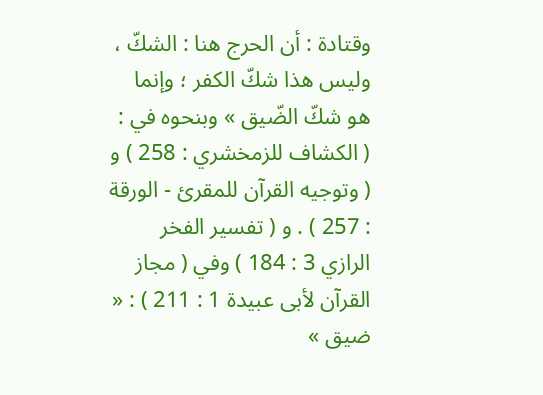وقتادة : أن الحرج هنا : الشكّ ، وليس هذا شكّ الكفر ؛ وإنما هو شكّ الضّيق » وبنحوه في : ( الكشاف للزمخشري : 258 ) و ( وتوجيه القرآن للمقرئ - الورقة : 257 ) . و ( تفسير الفخر الرازي 3 : 184 ) وفي ( مجاز القرآن لأبى عبيدة 1 : 211 ) : « ضيق »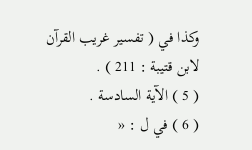وكذا في ( تفسير غريب القرآن لابن قتيبة : 211 ) .
( 5 ) الآية السادسة .
( 6 ) في ل : «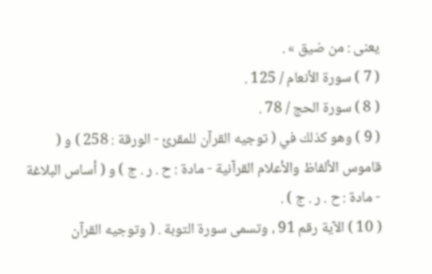يعنى : من ضيق » .
( 7 ) سورة الأنعام / 125 .
( 8 ) سورة الحج / 78 .
( 9 ) وهو كذلك في ( توجيه القرآن للمقرئ - الورقة : 258 ) و ( قاموس الألفاظ والأعلام القرآنية - مادة : ح . ر . ج ) و ( أساس البلاغة - مادة : ح . ر . ج ) .
( 10 ) الآية رقم 91 ، وتسمى سورة التوبة . ( وتوجيه القرآن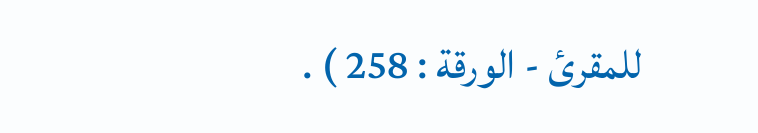للمقرئ - الورقة : 258 ) .